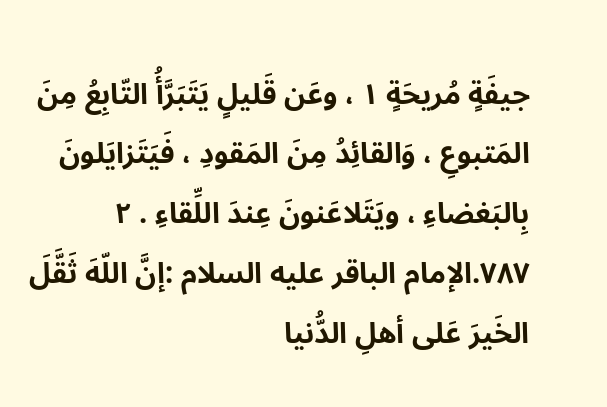جيفَةٍ مُريحَةٍ ۱ ، وعَن قَليلٍ يَتَبَرَّأُ التّابِعُ مِنَ المَتبوعِ ، وَالقائِدُ مِنَ المَقودِ ، فَيَتَزايَلونَ بِالبَغضاءِ ، ويَتَلاعَنونَ عِندَ اللِّقاءِ . ۲
۷۸۷.الإمام الباقر عليه السلام :إنَّ اللّهَ ثَقَّلَ الخَيرَ عَلى أهلِ الدُّنيا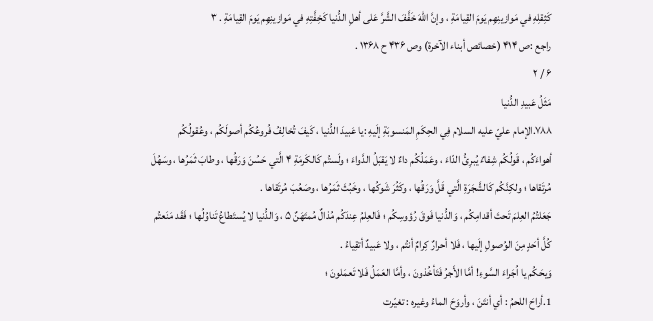كَثِقلِهِ في مَوازينِهِم يَومَ القِيامَةِ ، وإنَّ اللّهَ خَفَّفَ الشَّرَّ عَلى أهلِ الدُّنيا كَخِفَّتِهِ في مَوازينِهِم يَومَ القِيامَةِ . ۳
راجع :ص ۴۱۴ (خصائص أبناء الآخرة) وص ۴۳۶ ح ۱۳۶۸ .
۶ / ۲
مَثَلُ عَبيدِ الدُّنيا
۷۸۸.الإمام عليّ عليه السلام فِي الحِكَمِ المَنسوبَةِ إلَيهِ :يا عَبيدَ الدُّنيا ، كَيفَ تُخالِفُ فُروعُكُم أصولَكُم ، وعُقولُكُم أهواءَكُم ، قَولُكُم شِفاءٌ يُبرِئُ الدّاءَ ، وعَمَلُكُم داءٌ لا يَقبَلُ الدَّواءَ ؛ ولَستُم كَالكَرمَةِ ۴ الَّتي حَسُنَ وَرَقُها ، وطابَ ثَمَرُها ، وسَهُلَ مُرتَقاها ؛ ولكِنَّكُم كَالشَّجَرَةِ الَّتي قَلَّ وَرَقُها ، وكَثُرَ شَوكُها ، وخَبُثَ ثَمَرُها ، وصَعُبَ مُرتَقاها .
جَعَلتُمُ العِلمَ تَحتَ أقدامِكُم ، وَالدُّنيا فَوقَ رُؤوسِكُم ؛ فَالعِلمُ عِندَكُم مُذالٌ مُمتَهَنٌ ۵ ، وَالدُّنيا لا يُستَطاعُ تَناوُلُها ؛ فَقَد مَنَعتُم كُلَّ أحَدٍ مِنَ الوُصولِ إلَيها ، فَلا أحرارٌ كِرامٌ أنتُم ، ولا عَبيدٌ أتقِياءُ .
وَيحَكُم يا اُجَراءَ السَّوءِ! أمَّا الأَجرُ فَتَأخُذونَ ، وأمَّا العَمَلُ فَلا تَعمَلونَ ؛
1.أراحَ اللحمُ : أي أنتَنَ ، وأروَحَ الماءُ وغيره : تغيّرت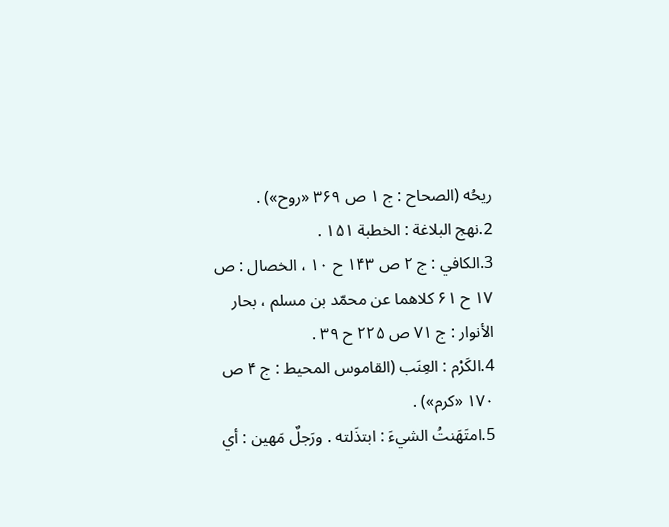ريحُه (الصحاح : ج ۱ ص ۳۶۹ «روح») .
2.نهج البلاغة : الخطبة ۱۵۱ .
3.الكافي : ج ۲ ص ۱۴۳ ح ۱۰ ، الخصال : ص ۱۷ ح ۶۱ كلاهما عن محمّد بن مسلم ، بحار الأنوار : ج ۷۱ ص ۲۲۵ ح ۳۹ .
4.الكَرْم : العِنَب (القاموس المحيط : ج ۴ ص ۱۷۰ «كرم») .
5.امتَهَنتُ الشيءَ : ابتذَلته . ورَجلٌ مَهين : أي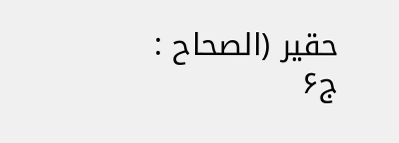حقير (الصحاح : ج۶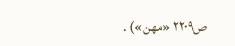ص۲۲۰۹ «مهن») .